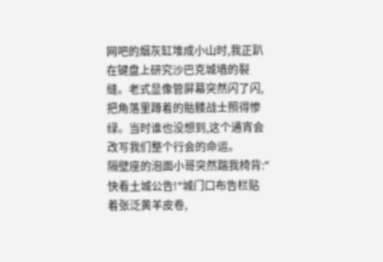网吧的烟灰缸堆成小山时,我正趴在键盘上研究沙巴克城墙的裂缝。老式显像管屏幕突然闪了闪,把角落里蹲着的骷髅战士照得惨绿。当时谁也没想到,这个通宵会改写我们整个行会的命运。
隔壁座的泡面小哥突然踹我椅背:"快看土城公告!"城门口布告栏贴着张泛黄羊皮卷,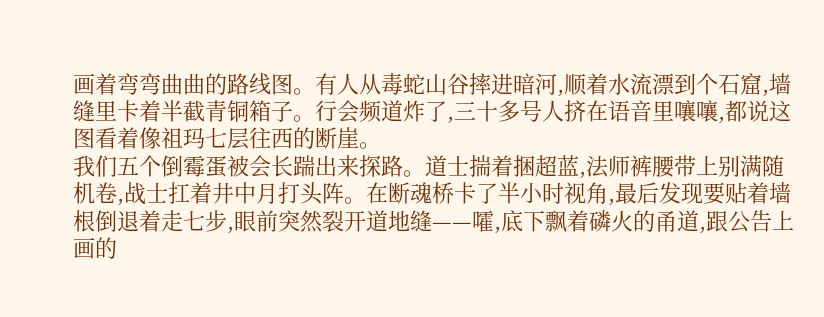画着弯弯曲曲的路线图。有人从毒蛇山谷摔进暗河,顺着水流漂到个石窟,墙缝里卡着半截青铜箱子。行会频道炸了,三十多号人挤在语音里嚷嚷,都说这图看着像祖玛七层往西的断崖。
我们五个倒霉蛋被会长踹出来探路。道士揣着捆超蓝,法师裤腰带上别满随机卷,战士扛着井中月打头阵。在断魂桥卡了半小时视角,最后发现要贴着墙根倒退着走七步,眼前突然裂开道地缝——嚯,底下飘着磷火的甬道,跟公告上画的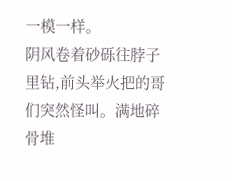一模一样。
阴风卷着砂砾往脖子里钻,前头举火把的哥们突然怪叫。满地碎骨堆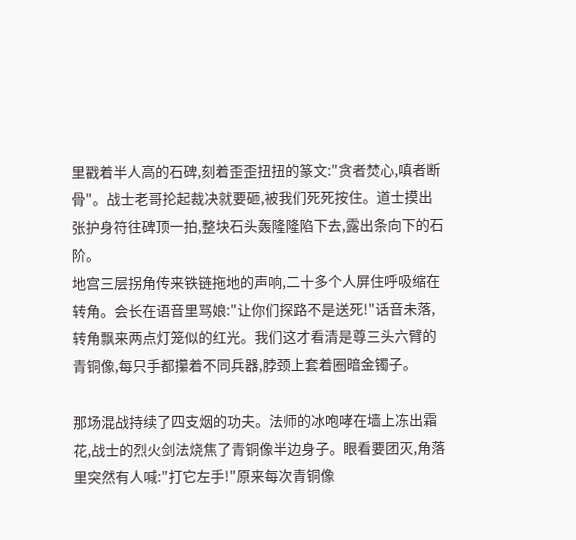里戳着半人高的石碑,刻着歪歪扭扭的篆文:"贪者焚心,嗔者断骨"。战士老哥抡起裁决就要砸,被我们死死按住。道士摸出张护身符往碑顶一拍,整块石头轰隆隆陷下去,露出条向下的石阶。
地宫三层拐角传来铁链拖地的声响,二十多个人屏住呼吸缩在转角。会长在语音里骂娘:"让你们探路不是送死!"话音未落,转角飘来两点灯笼似的红光。我们这才看清是尊三头六臂的青铜像,每只手都攥着不同兵器,脖颈上套着圈暗金镯子。

那场混战持续了四支烟的功夫。法师的冰咆哮在墙上冻出霜花,战士的烈火剑法烧焦了青铜像半边身子。眼看要团灭,角落里突然有人喊:"打它左手!"原来每次青铜像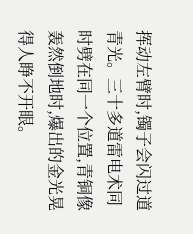挥动左臂时,镯子会闪过道青光。三十多道雷电术同时劈在同一个位置,青铜像轰然倒地时,爆出的金光晃得人睁不开眼。